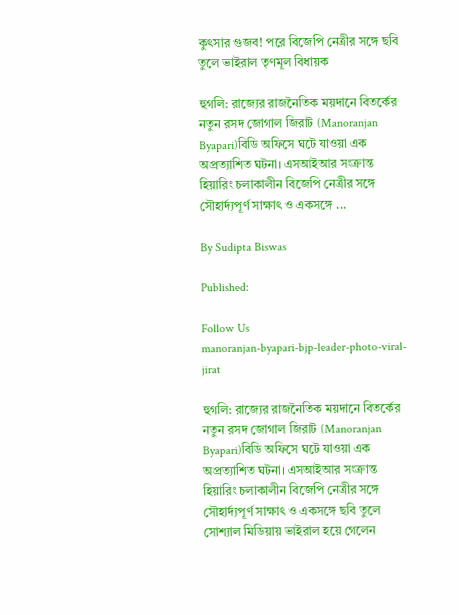কুৎসার গুজব! পরে বিজেপি নেত্রীর সঙ্গে ছবি তুলে ভাইরাল তৃণমূল বিধায়ক

হুগলি: রাজ্যের রাজনৈতিক ময়দানে বিতর্কের নতুন রসদ জোগাল জিরাট (Manoranjan Byapari)বিডি অফিসে ঘটে যাওয়া এক অপ্রত্যাশিত ঘটনা। এসআইআর সংক্রান্ত হিয়ারিং চলাকালীন বিজেপি নেত্রীর সঙ্গে সৌহার্দ্যপূর্ণ সাক্ষাৎ ও একসঙ্গে ...

By Sudipta Biswas

Published:

Follow Us
manoranjan-byapari-bjp-leader-photo-viral-jirat

হুগলি: রাজ্যের রাজনৈতিক ময়দানে বিতর্কের নতুন রসদ জোগাল জিরাট (Manoranjan Byapari)বিডি অফিসে ঘটে যাওয়া এক অপ্রত্যাশিত ঘটনা। এসআইআর সংক্রান্ত হিয়ারিং চলাকালীন বিজেপি নেত্রীর সঙ্গে সৌহার্দ্যপূর্ণ সাক্ষাৎ ও একসঙ্গে ছবি তুলে সোশ্যাল মিডিয়ায় ভাইরাল হয়ে গেলেন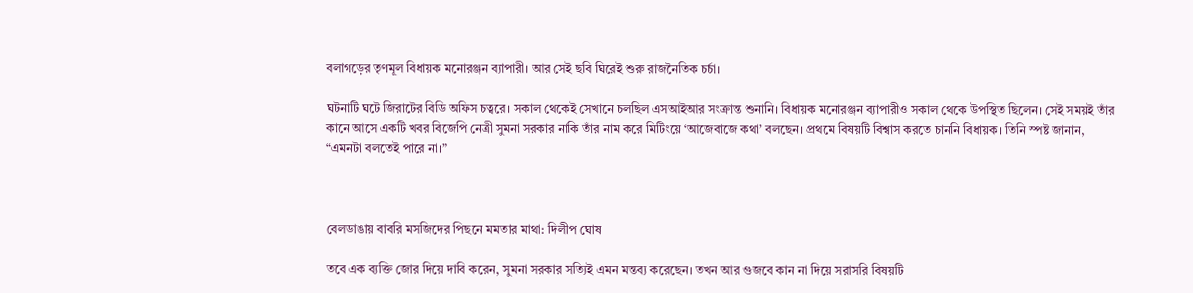বলাগড়ের তৃণমূল বিধায়ক মনোরঞ্জন ব্যাপারী। আর সেই ছবি ঘিরেই শুরু রাজনৈতিক চর্চা।

ঘটনাটি ঘটে জিরাটের বিডি অফিস চত্বরে। সকাল থেকেই সেখানে চলছিল এসআইআর সংক্রান্ত শুনানি। বিধায়ক মনোরঞ্জন ব্যাপারীও সকাল থেকে উপস্থিত ছিলেন। সেই সময়ই তাঁর কানে আসে একটি খবর বিজেপি নেত্রী সুমনা সরকার নাকি তাঁর নাম করে মিটিংয়ে ‘আজেবাজে কথা’ বলছেন। প্রথমে বিষয়টি বিশ্বাস করতে চাননি বিধায়ক। তিনি স্পষ্ট জানান, “এমনটা বলতেই পারে না।”



বেলডাঙায় বাবরি মসজিদের পিছনে মমতার মাথা: দিলীপ ঘোষ

তবে এক ব্যক্তি জোর দিয়ে দাবি করেন, সুমনা সরকার সত্যিই এমন মন্তব্য করেছেন। তখন আর গুজবে কান না দিয়ে সরাসরি বিষয়টি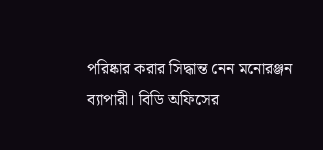পরিষ্কার করার সিদ্ধান্ত নেন মনোরঞ্জন ব্যাপারী। বিডি অফিসের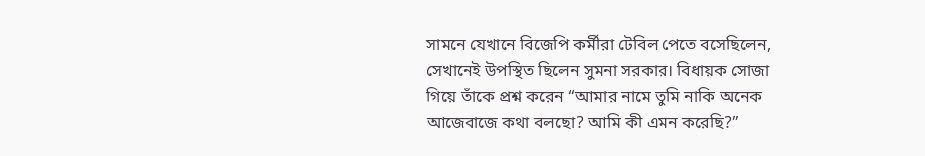সামনে যেখানে বিজেপি কর্মীরা টেবিল পেতে বসেছিলেন, সেখানেই উপস্থিত ছিলেন সুমনা সরকার। বিধায়ক সোজা গিয়ে তাঁকে প্রশ্ন করেন “আমার নামে তুমি নাকি অনেক আজেবাজে কথা বলছো? আমি কী এমন করেছি?”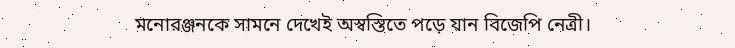মনোরঞ্জনকে সামনে দেখেই অস্বস্তিতে পড়ে যান বিজেপি নেত্রী।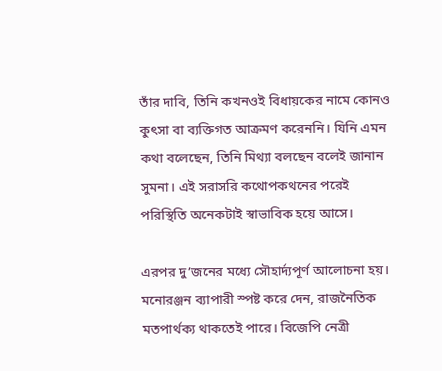তাঁর দাবি, তিনি কখনওই বিধায়কের নামে কোনও কুৎসা বা ব্যক্তিগত আক্রমণ করেননি। যিনি এমন কথা বলেছেন, তিনি মিথ্যা বলছেন বলেই জানান সুমনা। এই সরাসরি কথোপকথনের পরেই পরিস্থিতি অনেকটাই স্বাভাবিক হয়ে আসে।

এরপর দু’জনের মধ্যে সৌহার্দ্যপূর্ণ আলোচনা হয়। মনোরঞ্জন ব্যাপারী স্পষ্ট করে দেন, রাজনৈতিক মতপার্থক্য থাকতেই পারে। বিজেপি নেত্রী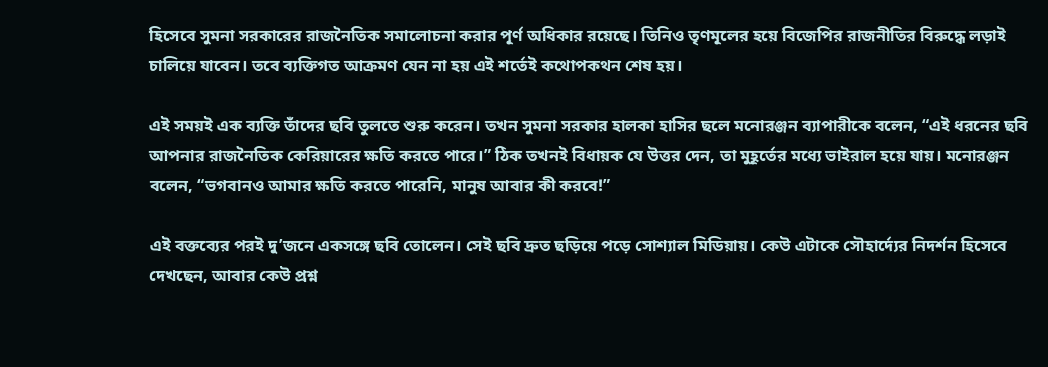হিসেবে সুমনা সরকারের রাজনৈতিক সমালোচনা করার পূর্ণ অধিকার রয়েছে। তিনিও তৃণমূলের হয়ে বিজেপির রাজনীতির বিরুদ্ধে লড়াই চালিয়ে যাবেন। তবে ব্যক্তিগত আক্রমণ যেন না হয় এই শর্তেই কথোপকথন শেষ হয়।

এই সময়ই এক ব্যক্তি তাঁদের ছবি তুলতে শুরু করেন। তখন সুমনা সরকার হালকা হাসির ছলে মনোরঞ্জন ব্যাপারীকে বলেন, “এই ধরনের ছবি আপনার রাজনৈতিক কেরিয়ারের ক্ষতি করতে পারে।” ঠিক তখনই বিধায়ক যে উত্তর দেন, তা মুহূর্তের মধ্যে ভাইরাল হয়ে যায়। মনোরঞ্জন বলেন, “ভগবানও আমার ক্ষতি করতে পারেনি, মানুষ আবার কী করবে!”

এই বক্তব্যের পরই দু’জনে একসঙ্গে ছবি তোলেন। সেই ছবি দ্রুত ছড়িয়ে পড়ে সোশ্যাল মিডিয়ায়। কেউ এটাকে সৌহার্দ্যের নিদর্শন হিসেবে দেখছেন, আবার কেউ প্রশ্ন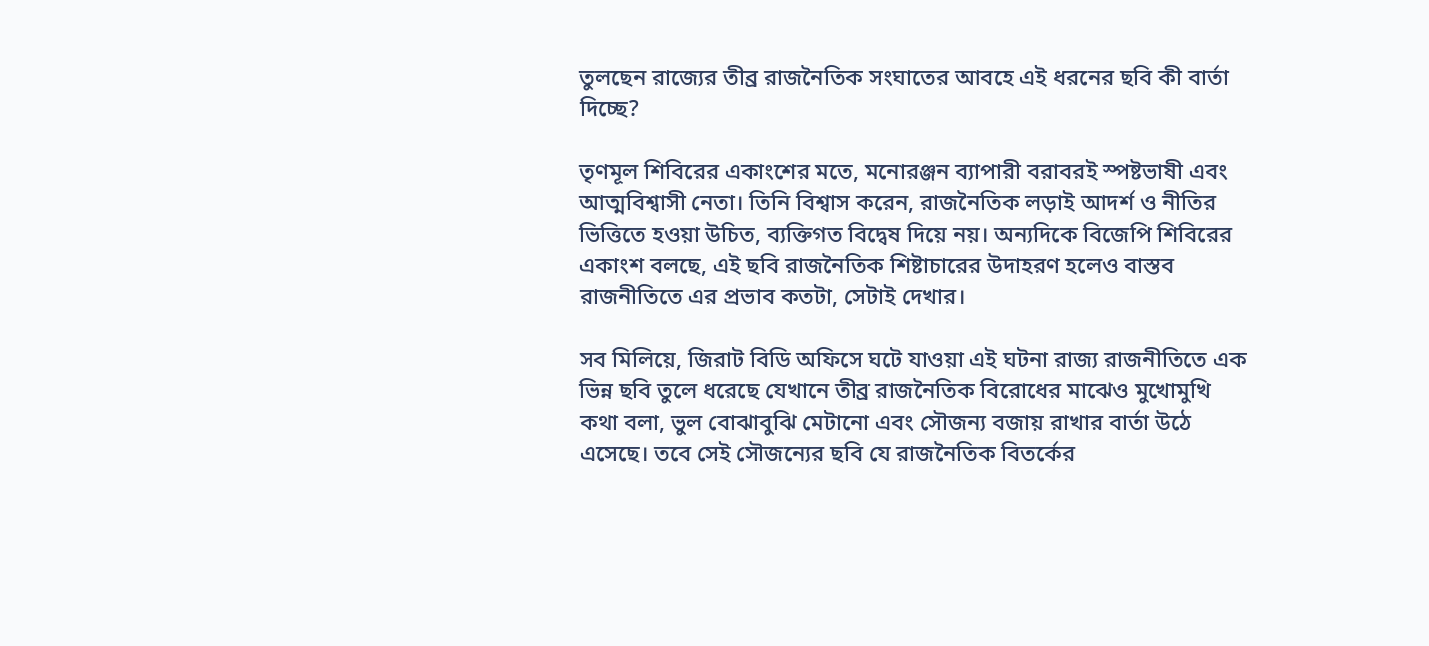তুলছেন রাজ্যের তীব্র রাজনৈতিক সংঘাতের আবহে এই ধরনের ছবি কী বার্তা দিচ্ছে?

তৃণমূল শিবিরের একাংশের মতে, মনোরঞ্জন ব্যাপারী বরাবরই স্পষ্টভাষী এবং আত্মবিশ্বাসী নেতা। তিনি বিশ্বাস করেন, রাজনৈতিক লড়াই আদর্শ ও নীতির ভিত্তিতে হওয়া উচিত, ব্যক্তিগত বিদ্বেষ দিয়ে নয়। অন্যদিকে বিজেপি শিবিরের একাংশ বলছে, এই ছবি রাজনৈতিক শিষ্টাচারের উদাহরণ হলেও বাস্তব রাজনীতিতে এর প্রভাব কতটা, সেটাই দেখার।

সব মিলিয়ে, জিরাট বিডি অফিসে ঘটে যাওয়া এই ঘটনা রাজ্য রাজনীতিতে এক ভিন্ন ছবি তুলে ধরেছে যেখানে তীব্র রাজনৈতিক বিরোধের মাঝেও মুখোমুখি কথা বলা, ভুল বোঝাবুঝি মেটানো এবং সৌজন্য বজায় রাখার বার্তা উঠে এসেছে। তবে সেই সৌজন্যের ছবি যে রাজনৈতিক বিতর্কের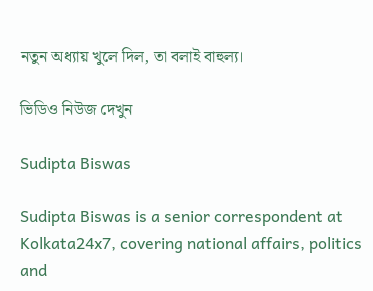নতুন অধ্যায় খুলে দিল, তা বলাই বাহুল্য।

ভিডিও নিউজ দেখুন

Sudipta Biswas

Sudipta Biswas is a senior correspondent at Kolkata24x7, covering national affairs, politics and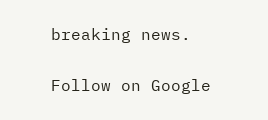breaking news.

Follow on Google